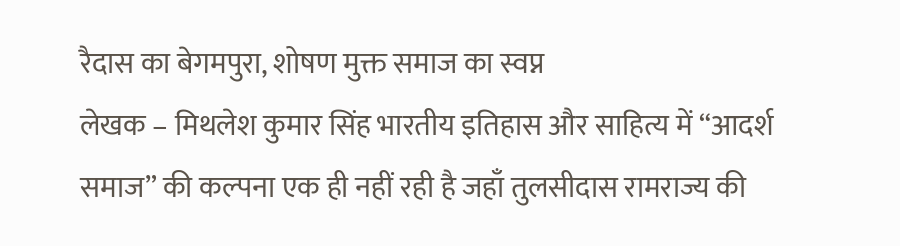रैदास का बेगमपुरा, शोषण मुक्त समाज का स्वप्न
लेखक – मिथलेश कुमार सिंह भारतीय इतिहास और साहित्य में “आदर्श समाज” की कल्पना एक ही नहीं रही है जहाँ तुलसीदास रामराज्य की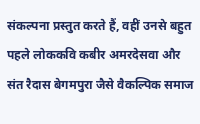संकल्पना प्रस्तुत करते हैं, वहीं उनसे बहुत पहले लोककवि कबीर अमरदेसवा और संत रैदास बेगमपुरा जैसे वैकल्पिक समाज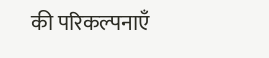की परिकल्पनाएँ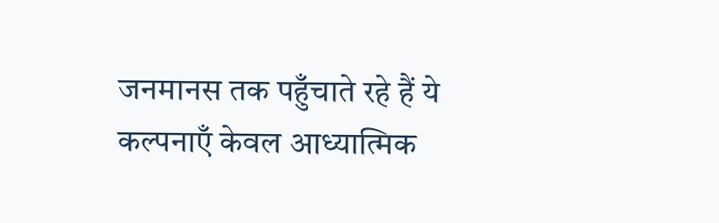जनमानस तक पहुँचाते रहे हैं ये कल्पनाएँ केवल आध्यात्मिक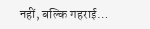नहीं, बल्कि गहराई…